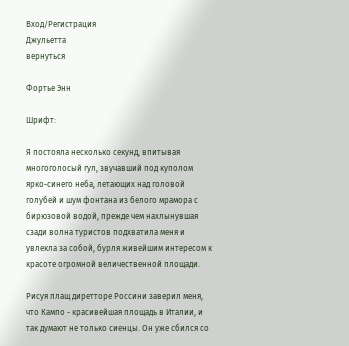Вход/Регистрация
Джульетта
вернуться

Фортье Энн

Шрифт:

Я постояла несколько секунд, впитывая многоголосый гул, звучавший под куполом ярко-синего неба, летающих над головой голубей и шум фонтана из белого мрамора с бирюзовой водой, прежде чем нахлынувшая сзади волна туристов подхватила меня и увлекла за собой, бурля живейшим интересом к красоте огромной величественной площади.

Рисуя плащ диретторе Россини заверил меня, что Кампо - красивейшая площадь в Италии, и так думают не только сиенцы. Он уже сбился со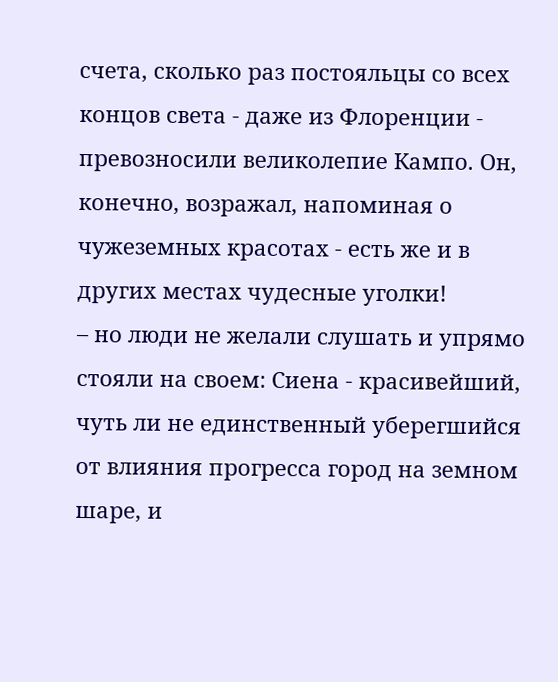счета, сколько раз постояльцы со всех концов света - даже из Флоренции - превозносили великолепие Кампо. Он, конечно, возражал, напоминая о чужеземных красотах - есть же и в других местах чудесные уголки!
– но люди не желали слушать и упрямо стояли на своем: Сиена - красивейший, чуть ли не единственный уберегшийся от влияния прогресса город на земном шаре, и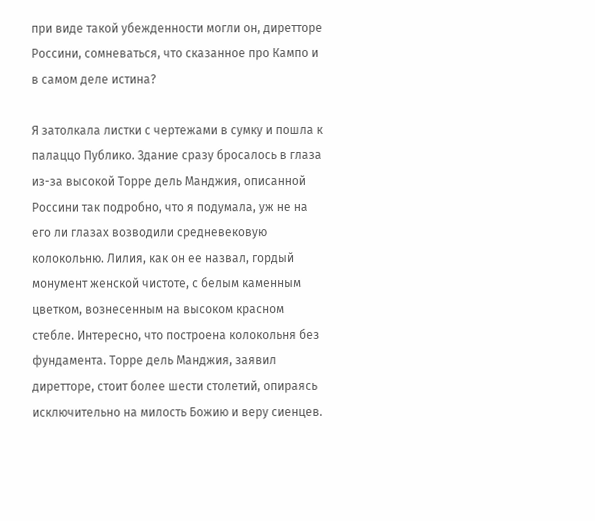при виде такой убежденности могли он, диретторе Россини, сомневаться, что сказанное про Кампо и в самом деле истина?

Я затолкала листки с чертежами в сумку и пошла к палаццо Публико. Здание сразу бросалось в глаза из-за высокой Торре дель Манджия, описанной Россини так подробно, что я подумала, уж не на его ли глазах возводили средневековую колокольню. Лилия, как он ее назвал, гордый монумент женской чистоте, с белым каменным цветком, вознесенным на высоком красном стебле. Интересно, что построена колокольня без фундамента. Торре дель Манджия, заявил диретторе, стоит более шести столетий, опираясь исключительно на милость Божию и веру сиенцев.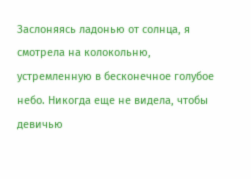Заслоняясь ладонью от солнца, я смотрела на колокольню, устремленную в бесконечное голубое небо. Никогда еще не видела, чтобы девичью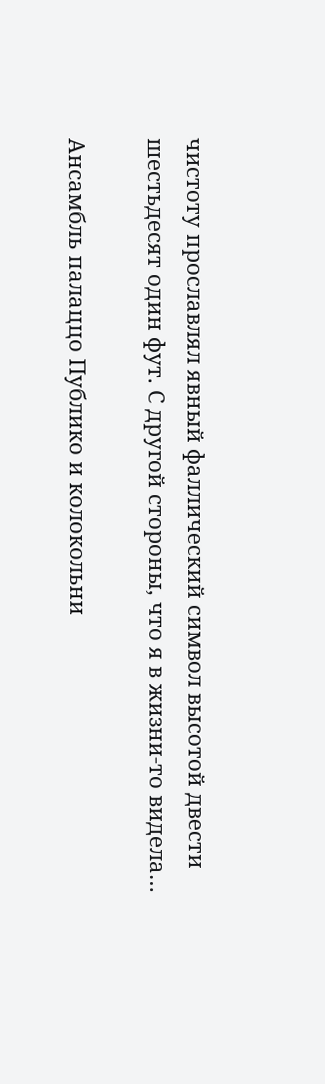чистоту прославлял явный фаллический символ высотой двести шестьдесят один фут. С другой стороны, что я в жизни-то видела…

Ансамбль палаццо Публико и колокольни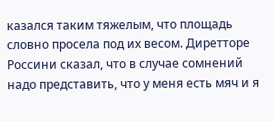казался таким тяжелым, что площадь словно просела под их весом. Диретторе Россини сказал, что в случае сомнений надо представить, что у меня есть мяч и я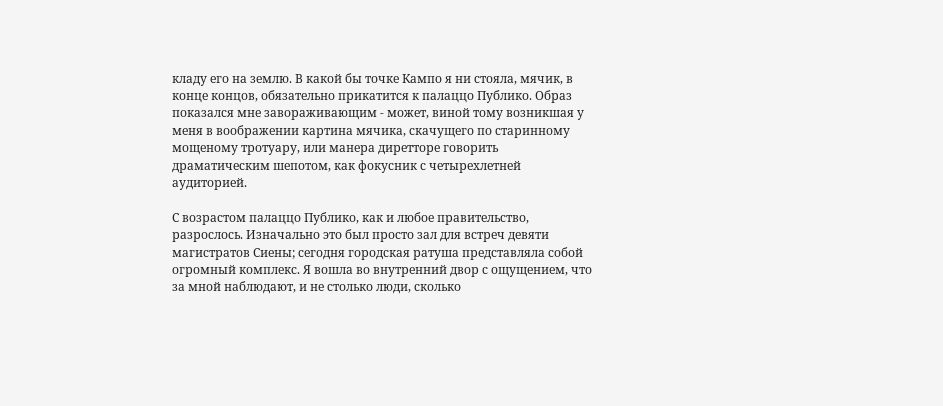кладу его на землю. В какой бы точке Кампо я ни стояла, мячик, в конце концов, обязательно прикатится к палаццо Публико. Образ показался мне завораживающим - может, виной тому возникшая у меня в воображении картина мячика, скачущего по старинному мощеному тротуару, или манера диретторе говорить драматическим шепотом, как фокусник с четырехлетней аудиторией.

С возрастом палаццо Публико, как и любое правительство, разрослось. Изначально это был просто зал для встреч девяти магистратов Сиены; сегодня городская ратуша представляла собой огромный комплекс. Я вошла во внутренний двор с ощущением, что за мной наблюдают, и не столько люди, сколько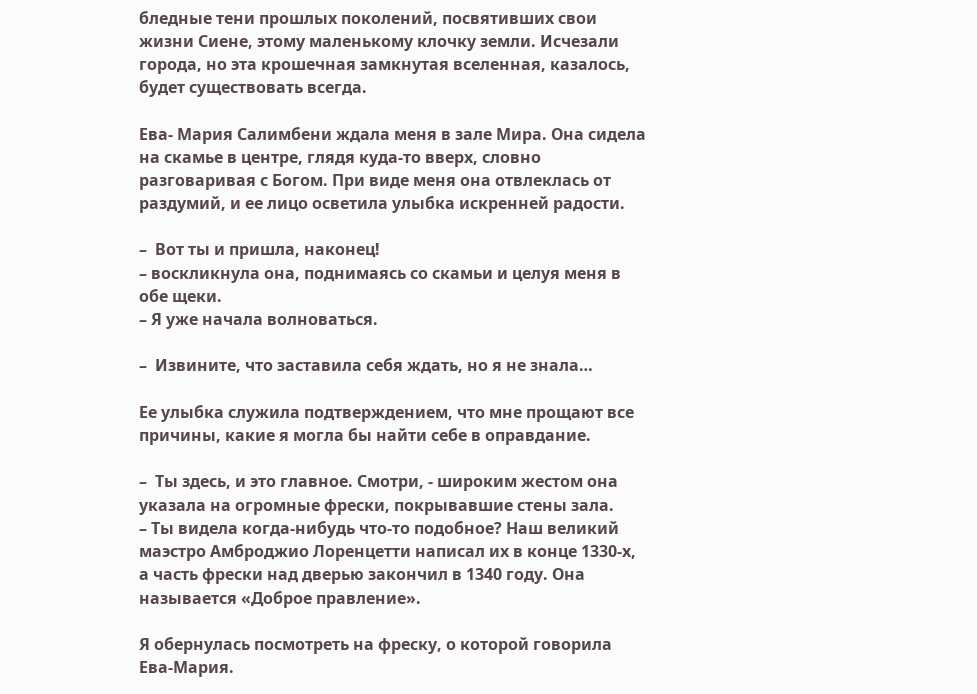бледные тени прошлых поколений, посвятивших свои жизни Сиене, этому маленькому клочку земли. Исчезали города, но эта крошечная замкнутая вселенная, казалось, будет существовать всегда.

Ева- Мария Салимбени ждала меня в зале Мира. Она сидела на скамье в центре, глядя куда-то вверх, словно разговаривая с Богом. При виде меня она отвлеклась от раздумий, и ее лицо осветила улыбка искренней радости.

–  Вот ты и пришла, наконец!
– воскликнула она, поднимаясь со скамьи и целуя меня в обе щеки.
– Я уже начала волноваться.

–  Извините, что заставила себя ждать, но я не знала…

Ее улыбка служила подтверждением, что мне прощают все причины, какие я могла бы найти себе в оправдание.

–  Ты здесь, и это главное. Смотри, - широким жестом она указала на огромные фрески, покрывавшие стены зала.
– Ты видела когда-нибудь что-то подобное? Наш великий маэстро Амброджио Лоренцетти написал их в конце 1330-х, а часть фрески над дверью закончил в 1340 году. Она называется «Доброе правление».

Я обернулась посмотреть на фреску, о которой говорила Ева-Мария.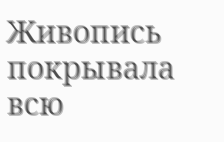Живопись покрывала всю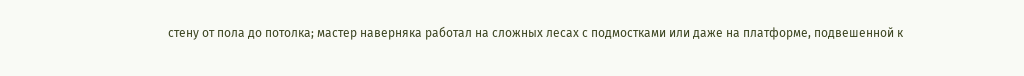стену от пола до потолка; мастер наверняка работал на сложных лесах с подмостками или даже на платформе, подвешенной к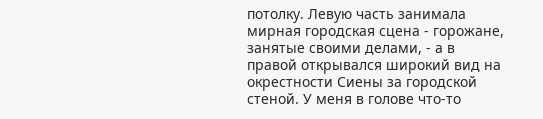потолку. Левую часть занимала мирная городская сцена - горожане, занятые своими делами, - а в правой открывался широкий вид на окрестности Сиены за городской стеной. У меня в голове что-то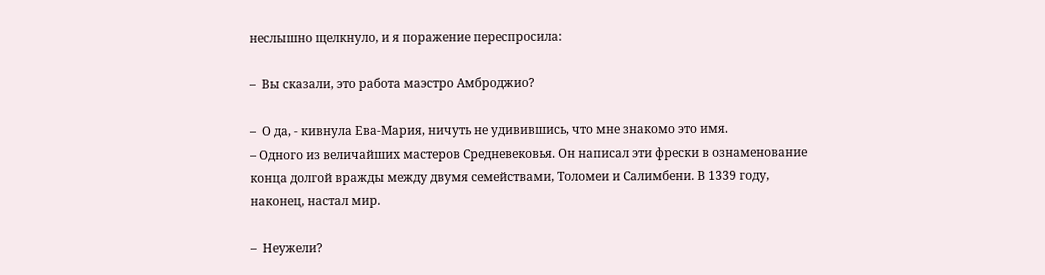неслышно щелкнуло, и я поражение переспросила:

–  Вы сказали, это работа маэстро Амброджио?

–  О да, - кивнула Ева-Мария, ничуть не удивившись, что мне знакомо это имя.
– Одного из величайших мастеров Средневековья. Он написал эти фрески в ознаменование конца долгой вражды между двумя семействами, Толомеи и Салимбени. В 1339 году, наконец, настал мир.

–  Неужели?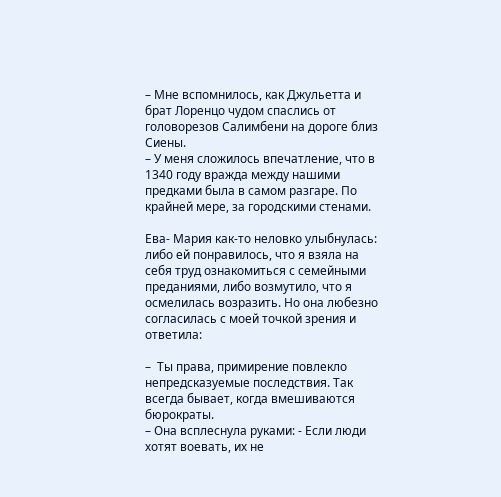– Мне вспомнилось, как Джульетта и брат Лоренцо чудом спаслись от головорезов Салимбени на дороге близ Сиены.
– У меня сложилось впечатление, что в 1340 году вражда между нашими предками была в самом разгаре. По крайней мере, за городскими стенами.

Ева- Мария как-то неловко улыбнулась: либо ей понравилось, что я взяла на себя труд ознакомиться с семейными преданиями, либо возмутило, что я осмелилась возразить. Но она любезно согласилась с моей точкой зрения и ответила:

–  Ты права, примирение повлекло непредсказуемые последствия. Так всегда бывает, когда вмешиваются бюрократы.
– Она всплеснула руками: - Если люди хотят воевать, их не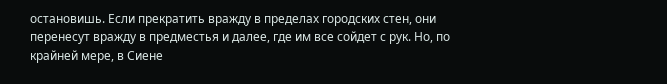остановишь. Если прекратить вражду в пределах городских стен, они перенесут вражду в предместья и далее, где им все сойдет с рук. Но, по крайней мере, в Сиене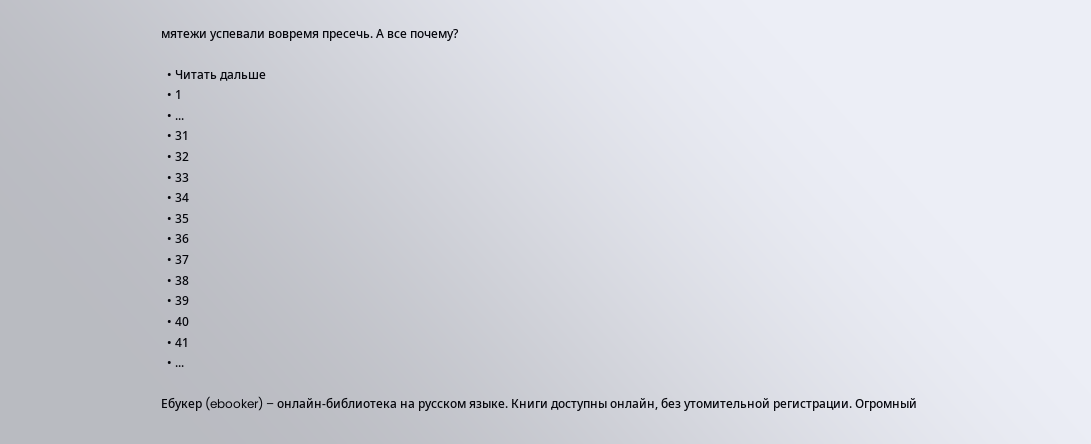мятежи успевали вовремя пресечь. А все почему?

  • Читать дальше
  • 1
  • ...
  • 31
  • 32
  • 33
  • 34
  • 35
  • 36
  • 37
  • 38
  • 39
  • 40
  • 41
  • ...

Ебукер (ebooker) – онлайн-библиотека на русском языке. Книги доступны онлайн, без утомительной регистрации. Огромный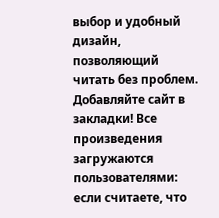выбор и удобный дизайн, позволяющий читать без проблем. Добавляйте сайт в закладки! Все произведения загружаются пользователями: если считаете, что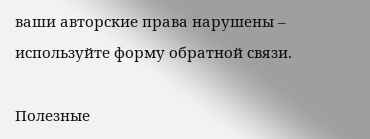ваши авторские права нарушены – используйте форму обратной связи.

Полезные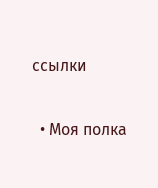ссылки

  • Моя полка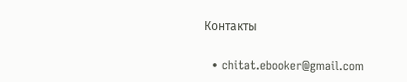Контакты

  • chitat.ebooker@gmail.com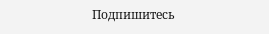Подпишитесь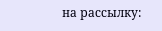на рассылку: